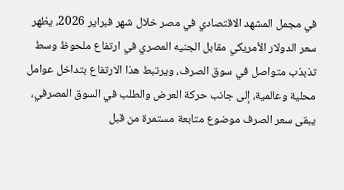في مجمل المشهد الاقتصادي في مصر خلال شهر فبراير 2026، يظهر سعر الدولار الأمريكي مقابل الجنيه المصري في ارتفاع ملحوظ وسط تذبذب متواصل في سوق الصرف، ويرتبط هذا الارتفاع بتداخل عوامل محلية وعالمية، إلى جانب حركة العرض والطلب في السوق المصرفي، يبقى سعر الصرف موضوع متابعة مستمرة من قبل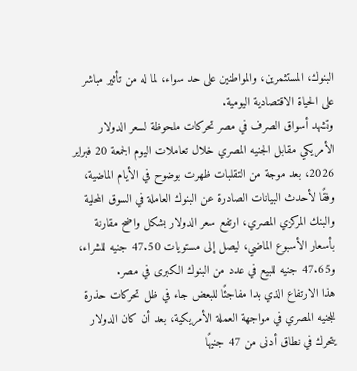البنوك، المستثمرين، والمواطنين على حد سواء، لما له من تأثير مباشر على الحياة الاقتصادية اليومية.
وتشهد أسواق الصرف في مصر تحركات ملحوظة لسعر الدولار الأمريكي مقابل الجنيه المصري خلال تعاملات اليوم الجمعة 20 فبراير 2026، بعد موجة من التقلبات ظهرت بوضوح في الأيام الماضية، وفقًا لأحدث البيانات الصادرة عن البنوك العاملة في السوق المحلية والبنك المركزي المصري، ارتفع سعر الدولار بشكل واضح مقارنة بأسعار الأسبوع الماضي، ليصل إلى مستويات 47.50 جنيه للشراء، و47.65 جنيه للبيع في عدد من البنوك الكبرى في مصر.
هذا الارتفاع الذي بدا مفاجئًا للبعض جاء في ظل تحركات حذرة للجنيه المصري في مواجهة العملة الأمريكية، بعد أن كان الدولار يتحرك في نطاق أدنى من 47 جنيهًا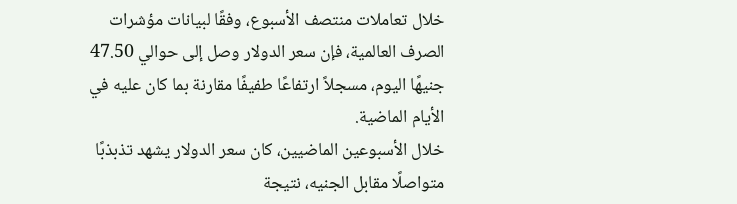خلال تعاملات منتصف الأسبوع، وفقًا لبيانات مؤشرات الصرف العالمية، فإن سعر الدولار وصل إلى حوالي 47.50 جنيهًا اليوم، مسجلاً ارتفاعًا طفيفًا مقارنة بما كان عليه في الأيام الماضية.
خلال الأسبوعين الماضيين، كان سعر الدولار يشهد تذبذبًا متواصلًا مقابل الجنيه، نتيجة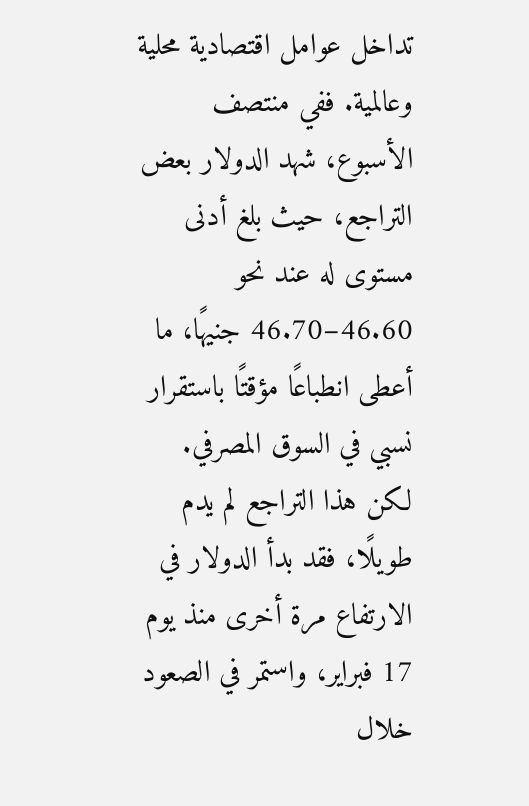تداخل عوامل اقتصادية محلية وعالمية. ففي منتصف الأسبوع، شهد الدولار بعض التراجع، حيث بلغ أدنى مستوى له عند نحو 46.60–46.70 جنيهًا، ما أعطى انطباعًا مؤقتًا باستقرار نسبي في السوق المصرفي.
لكن هذا التراجع لم يدم طويلًا، فقد بدأ الدولار في الارتفاع مرة أخرى منذ يوم 17 فبراير، واستمر في الصعود خلال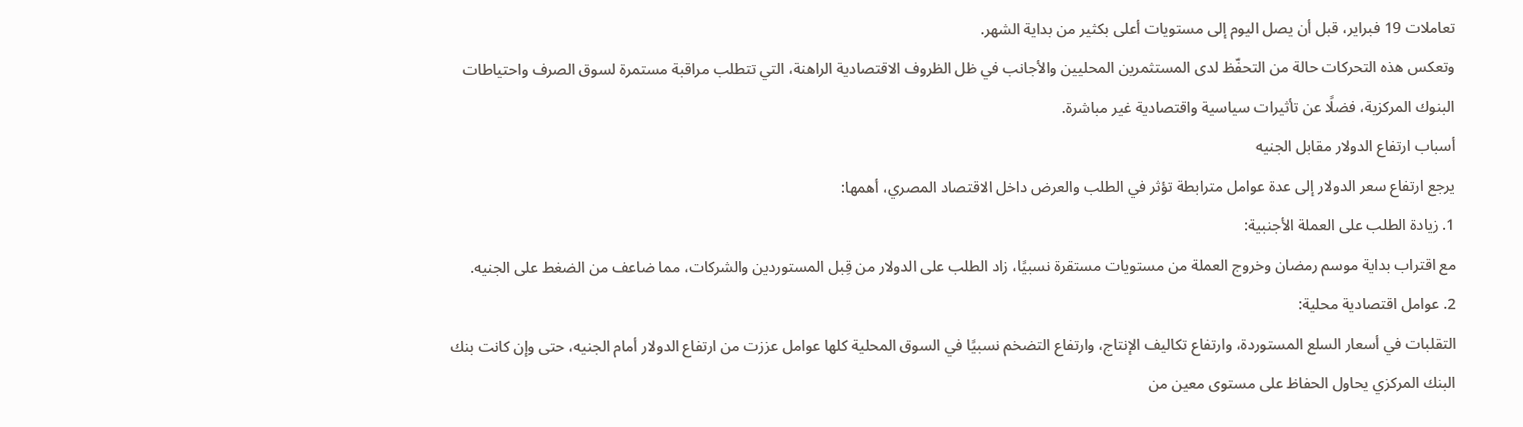تعاملات 19 فبراير، قبل أن يصل اليوم إلى مستويات أعلى بكثير من بداية الشهر.
وتعكس هذه التحركات حالة من التحفّظ لدى المستثمرين المحليين والأجانب في ظل الظروف الاقتصادية الراهنة، التي تتطلب مراقبة مستمرة لسوق الصرف واحتياطات البنوك المركزية، فضلًا عن تأثيرات سياسية واقتصادية غير مباشرة.
أسباب ارتفاع الدولار مقابل الجنيه
يرجع ارتفاع سعر الدولار إلى عدة عوامل مترابطة تؤثر في الطلب والعرض داخل الاقتصاد المصري، أهمها:
1. زيادة الطلب على العملة الأجنبية:
مع اقتراب بداية موسم رمضان وخروج العملة من مستويات مستقرة نسبيًا، زاد الطلب على الدولار من قِبل المستوردين والشركات، مما ضاعف من الضغط على الجنيه.
2. عوامل اقتصادية محلية:
التقلبات في أسعار السلع المستوردة، وارتفاع تكاليف الإنتاج، وارتفاع التضخم نسبيًا في السوق المحلية كلها عوامل عززت من ارتفاع الدولار أمام الجنيه، حتى وإن كانت بنك البنك المركزي يحاول الحفاظ على مستوى معين من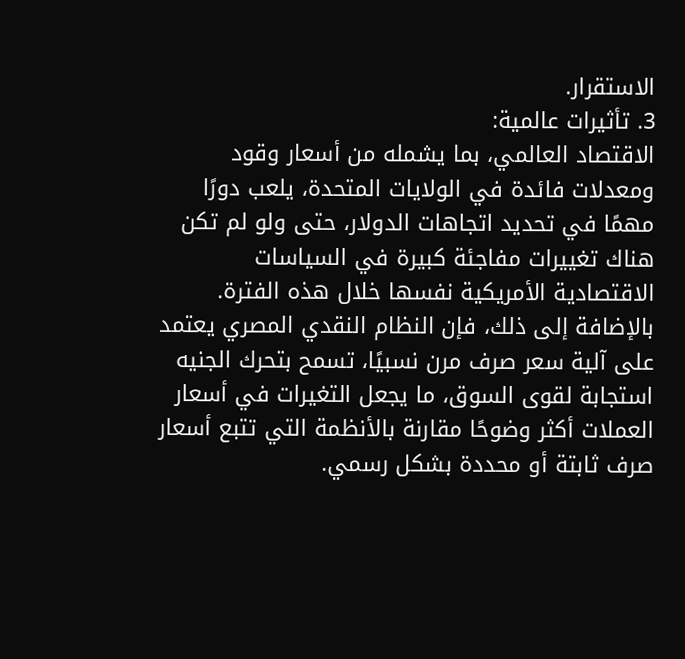الاستقرار.
3. تأثيرات عالمية:
الاقتصاد العالمي، بما يشمله من أسعار وقود ومعدلات فائدة في الولايات المتحدة، يلعب دورًا مهمًا في تحديد اتجاهات الدولار، حتى ولو لم تكن هناك تغييرات مفاجئة كبيرة في السياسات الاقتصادية الأمريكية نفسها خلال هذه الفترة.
بالإضافة إلى ذلك، فإن النظام النقدي المصري يعتمد على آلية سعر صرف مرن نسبيًا، تسمح بتحرك الجنيه استجابة لقوى السوق، ما يجعل التغيرات في أسعار العملات أكثر وضوحًا مقارنة بالأنظمة التي تتبع أسعار صرف ثابتة أو محددة بشكل رسمي.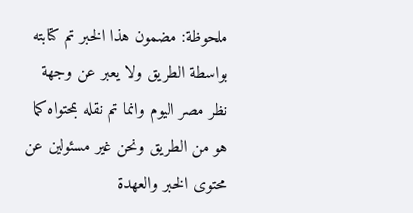ملحوظة: مضمون هذا الخبر تم كتابته بواسطة الطريق ولا يعبر عن وجهة نظر مصر اليوم وانما تم نقله بمحتواه كما هو من الطريق ونحن غير مسئولين عن محتوى الخبر والعهدة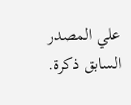علي المصدر السابق ذكرة.